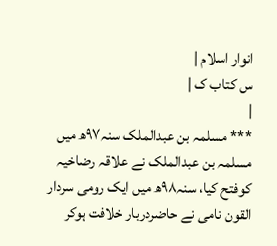انوار اسلام |
س کتاب ک |
|
*** مسلمہ بن عبدالملک سنہ۹۷ھ میں مسلمہ بن عبدالملک نے علاقہ رضاخیہ کوفتح کیا، سنہ۹۸ھ میں ایک رومی سردار القون نامی نے حاضردربار خلافت ہوکر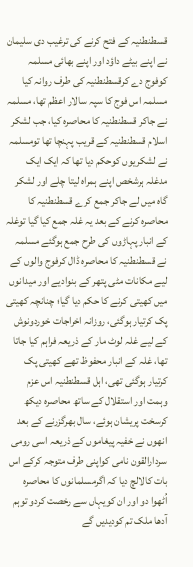قسطنطنیہ کے فتح کرنے کی ترغیب دی سلیمان نے اپنے بیٹے داؤد اور اپنے بھائی مسلمہ کوفوج دے کرقسطنطنیہ کی طرف روانہ کیا مسلمہ اس فوج کا سپہ سالار اعظم تھا، مسلمہ نے جاکر قسطنطنیہ کا محاصرہ کیا، جب لشکر اسلام قسطنطنیہ کے قریب پہنچا تھا تومسلمہ نے لشکریوں کوحکم دیا تھا کہ ایک ایک مدغلہ ہرشخص اپنے ہمراہ لیتا چلے اور لشکر گاہ میں لے جاکر جمع کرے قسطنطنیہ کا محاصرہ کرنے کے بعد یہ غلہ جمع کیا گیا توغلہ کے انبار پہاڑوں کی طرح جمع ہوگئے مسلمہ نے قسطنطنیہ کا محاصرہ ڈال کرفوج والوں کے لیے مکانات مٹی پتھر کے بنوادیے اور میدانوں میں کھیتی کرنے کا حکم دیا گیا؛ چنانچہ کھیتی پک کرتیار ہوگئی، روزانہ اخراجات خوردونوش کے لیے غلہ لوٹ مار کے ذریعہ فراہم کیا جاتا تھا، غلہ کے انبار محفوظ تھے کھیتی پک کرتیار ہوگئی تھی، اہل قسطنطنیہ اس عزم وہمت اور استقلال کے ساتھ محاصرہ دیکھ کرسخت پریشان ہوئے، سال بھرگزرنے کے بعد انھوں نے خفیہ پیغاموں کے ذریعہ اسی رومی سردارالقون نامی کواپنی طرف متوجہ کرکے اس بات کالالچ دیا کہ اگرمسلمانوں کا محاصرہ اُٹھوا دو اور ان کویہاں سے رخصت کردو توہم آدھا ملک تم کودیدیں گے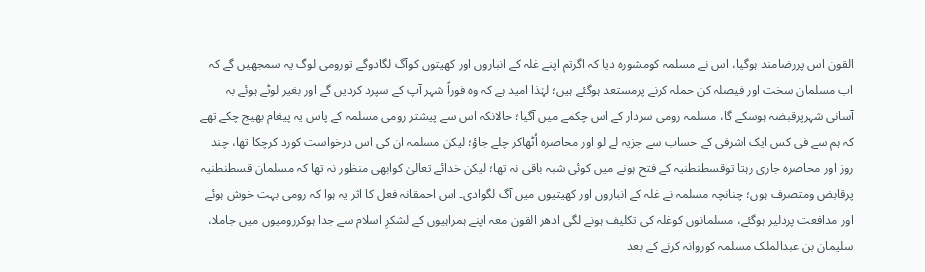القون اس پررضامند ہوگیا، اس نے مسلمہ کومشورہ دیا کہ اگرتم اپنے غلہ کے انباروں اور کھیتوں کوآگ لگادوگے تورومی لوگ یہ سمجھیں گے کہ اب مسلمان سخت اور فیصلہ کن حملہ کرنے پرمستعد ہوگئے ہیں؛ لہٰذا امید ہے کہ وہ فوراً شہر آپ کے سپرد کردیں گے اور بغیر لوٹے ہوئے بہ آسانی شہرپرقبضہ ہوسکے گا، مسلمہ رومی سردار کے اس چکمے میں آگیا؛ حالانکہ اس سے پیشتر رومی مسلمہ کے پاس یہ پیغام بھیج چکے تھے کہ ہم سے فی کس ایک اشرفی کے حساب سے جزیہ لے لو اور محاصرہ اُٹھاکر چلے جاؤ؛ لیکن مسلمہ ان کی اس درخواست کورد کرچکا تھا، چند روز اور محاصرہ جاری رہتا توقسطنطنیہ کے فتح ہونے میں کوئی شبہ باقی نہ تھا؛ لیکن خدائے تعالیٰ کوابھی منظور نہ تھا کہ مسلمان قسطنطنیہ پرقابض ومتصرف ہوں؛ چنانچہ مسلمہ نے غلہ کے انباروں اور کھیتیوں میں آگ لگوادی۔ اس احمقانہ فعل کا اثر یہ ہوا کہ رومی بہت خوش ہوئے اور مدافعت پردلیر ہوگئے، مسلمانوں کوغلہ کی تکلیف ہونے لگی ادھر القون معہ اپنے ہمراہیوں کے لشکرِ اسلام سے جدا ہوکررومیوں میں جاملا، سلیمان بن عبدالملک مسلمہ کوروانہ کرنے کے بعد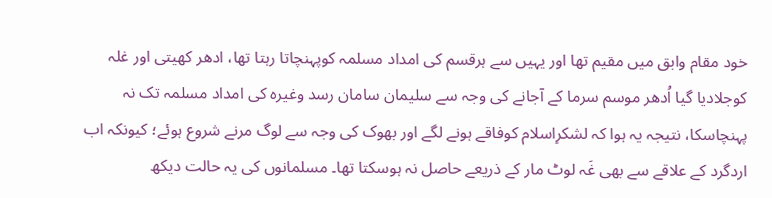خود مقام وابق میں مقیم تھا اور یہیں سے ہرقسم کی امداد مسلمہ کوپہنچاتا رہتا تھا، ادھر کھیتی اور غلہ کوجلادیا گیا اُدھر موسم سرما کے آجانے کی وجہ سے سلیمان سامان رسد وغیرہ کی امداد مسلمہ تک نہ پہنچاسکا، نتیجہ یہ ہوا کہ لشکرِاسلام کوفاقے ہونے لگے اور بھوک کی وجہ سے لوگ مرنے شروع ہوئے؛ کیونکہ اب اردگرد کے علاقے سے بھی غَہ لوٹ مار کے ذریعے حاصل نہ ہوسکتا تھا۔ مسلمانوں کی یہ حالت دیکھ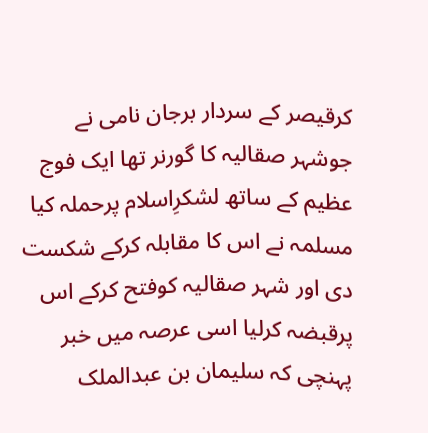کرقیصر کے سردار برجان نامی نے جوشہر صقالیہ کا گورنر تھا ایک فوج عظیم کے ساتھ لشکرِاسلام پرحملہ کیا مسلمہ نے اس کا مقابلہ کرکے شکست دی اور شہر صقالیہ کوفتح کرکے اس پرقبضہ کرلیا اسی عرصہ میں خبر پہنچی کہ سلیمان بن عبدالملک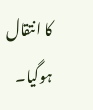کا انتقال ہوگیا۔